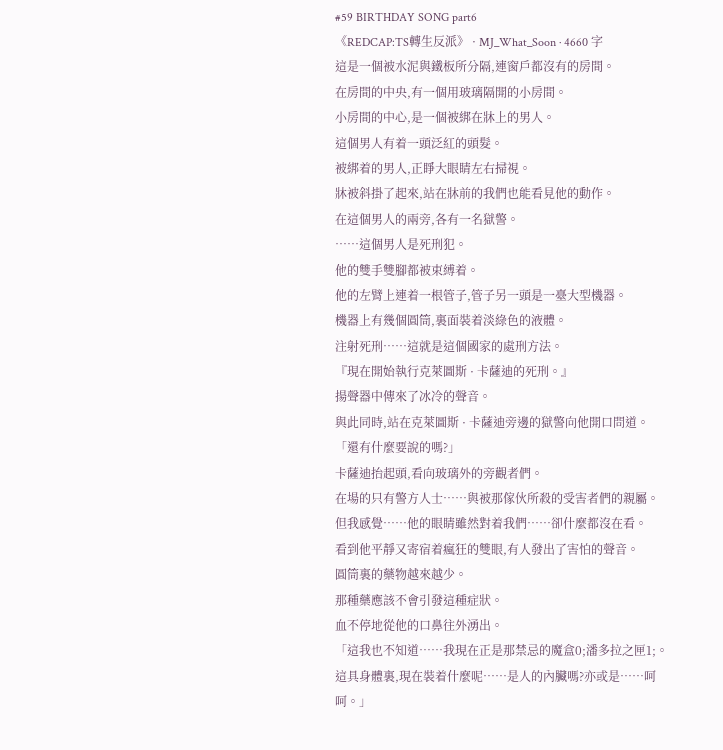#59 BIRTHDAY SONG part6
《REDCAP:TS轉生反派》 · MJ_What_Soon · 4660 字
這是一個被水泥與鐵板所分隔,連窗戶都沒有的房間。
在房間的中央,有一個用玻璃隔開的小房間。
小房間的中心,是一個被綁在牀上的男人。
這個男人有着一頭泛紅的頭髮。
被綁着的男人,正睜大眼睛左右掃視。
牀被斜掛了起來,站在牀前的我們也能看見他的動作。
在這個男人的兩旁,各有一名獄警。
……這個男人是死刑犯。
他的雙手雙腳都被束縛着。
他的左臂上連着一根管子,管子另一頭是一臺大型機器。
機器上有幾個圓筒,裏面裝着淡綠色的液體。
注射死刑……這就是這個國家的處刑方法。
『現在開始執行克萊圖斯 · 卡薩迪的死刑。』
揚聲器中傳來了冰冷的聲音。
與此同時,站在克萊圖斯 · 卡薩迪旁邊的獄警向他開口問道。
「還有什麼要說的嗎?」
卡薩迪抬起頭,看向玻璃外的旁觀者們。
在場的只有警方人士……與被那傢伙所殺的受害者們的親屬。
但我感覺……他的眼睛雖然對着我們……卻什麼都沒在看。
看到他平靜又寄宿着瘋狂的雙眼,有人發出了害怕的聲音。
圓筒裏的藥物越來越少。
那種藥應該不會引發這種症狀。
血不停地從他的口鼻往外湧出。
「這我也不知道……我現在正是那禁忌的魔盒0;潘多拉之匣1;。這具身體裏,現在裝着什麼呢……是人的內臟嗎?亦或是……呵呵。」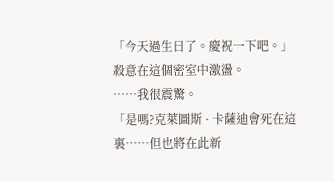「今天過生日了。慶祝一下吧。」
殺意在這個密室中激盪。
……我很震驚。
「是嗎?克萊圖斯 · 卡薩迪會死在這裏……但也將在此新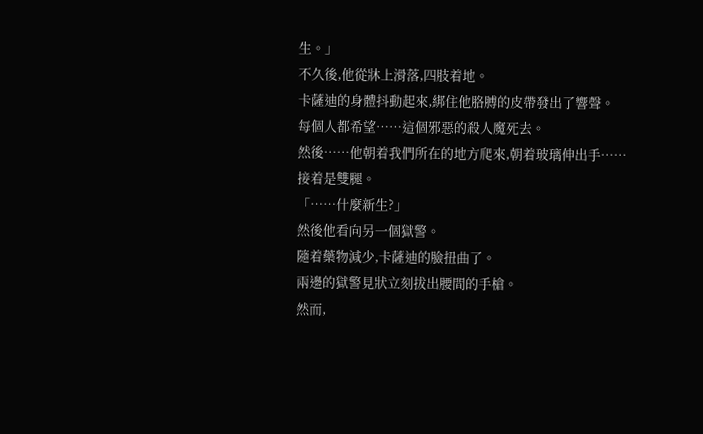生。」
不久後,他從牀上滑落,四肢着地。
卡薩迪的身體抖動起來,綁住他胳膊的皮帶發出了響聲。
每個人都希望……這個邪惡的殺人魔死去。
然後……他朝着我們所在的地方爬來,朝着玻璃伸出手……
接着是雙腿。
「……什麼新生?」
然後他看向另一個獄警。
隨着藥物減少,卡薩迪的臉扭曲了。
兩邊的獄警見狀立刻拔出腰間的手槍。
然而,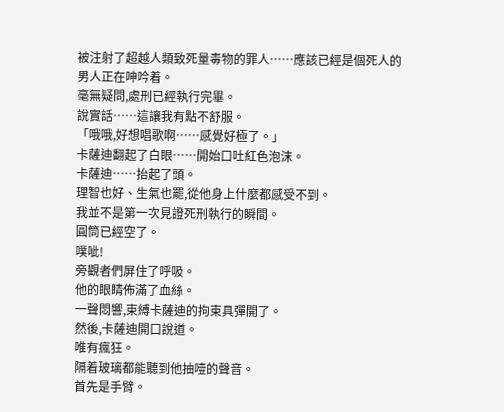被注射了超越人類致死量毒物的罪人……應該已經是個死人的男人正在呻吟着。
毫無疑問,處刑已經執行完畢。
說實話……這讓我有點不舒服。
「哦哦,好想唱歌啊……感覺好極了。」
卡薩迪翻起了白眼……開始口吐紅色泡沫。
卡薩迪……抬起了頭。
理智也好、生氣也罷,從他身上什麼都感受不到。
我並不是第一次見證死刑執行的瞬間。
圓筒已經空了。
噗呲!
旁觀者們屏住了呼吸。
他的眼睛佈滿了血絲。
一聲悶響,束縛卡薩迪的拘束具彈開了。
然後,卡薩迪開口說道。
唯有瘋狂。
隔着玻璃都能聽到他抽噎的聲音。
首先是手臂。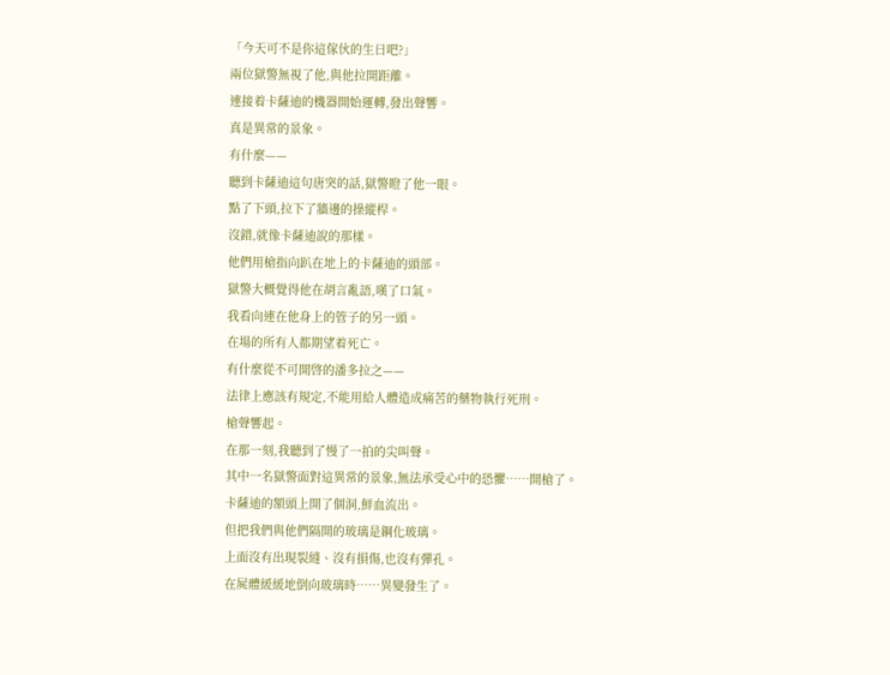「今天可不是你這傢伙的生日吧?」
兩位獄警無視了他,與他拉開距離。
連接着卡薩迪的機器開始運轉,發出聲響。
真是異常的景象。
有什麼——
聽到卡薩迪這句唐突的話,獄警瞪了他一眼。
點了下頭,拉下了牆邊的操縱桿。
沒錯,就像卡薩迪說的那樣。
他們用槍指向趴在地上的卡薩迪的頭部。
獄警大概覺得他在胡言亂語,嘆了口氣。
我看向連在他身上的管子的另一頭。
在場的所有人都期望着死亡。
有什麼從不可開啓的潘多拉之——
法律上應該有規定,不能用給人體造成痛苦的藥物執行死刑。
槍聲響起。
在那一刻,我聽到了慢了一拍的尖叫聲。
其中一名獄警面對這異常的景象,無法承受心中的恐懼……開槍了。
卡薩迪的額頭上開了個洞,鮮血流出。
但把我們與他們隔開的玻璃是鋼化玻璃。
上面沒有出現裂縫、沒有損傷,也沒有彈孔。
在屍體緩緩地倒向玻璃時……異變發生了。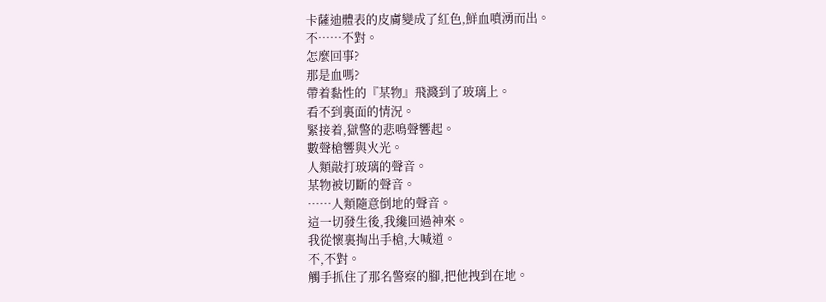卡薩迪體表的皮膚變成了紅色,鮮血噴湧而出。
不……不對。
怎麼回事?
那是血嗎?
帶着黏性的『某物』飛濺到了玻璃上。
看不到裏面的情況。
緊接着,獄警的悲鳴聲響起。
數聲槍響與火光。
人類敲打玻璃的聲音。
某物被切斷的聲音。
……人類隨意倒地的聲音。
這一切發生後,我纔回過神來。
我從懷裏掏出手槍,大喊道。
不,不對。
觸手抓住了那名警察的腳,把他拽到在地。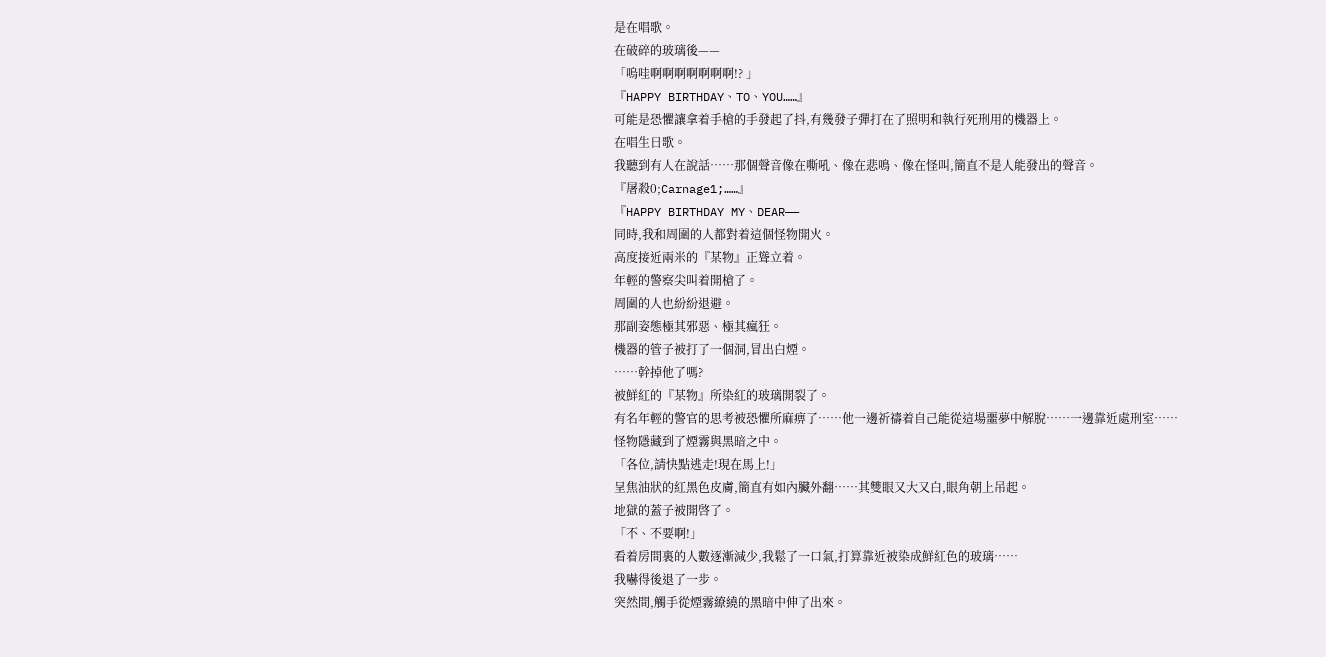是在唱歌。
在破碎的玻璃後——
「嗚哇啊啊啊啊啊啊啊!? 」
『HAPPY BIRTHDAY、TO、YOU……』
可能是恐懼讓拿着手槍的手發起了抖,有幾發子彈打在了照明和執行死刑用的機器上。
在唱生日歌。
我聽到有人在說話……那個聲音像在嘶吼、像在悲鳴、像在怪叫,簡直不是人能發出的聲音。
『屠殺0;Carnage1;……』
『HAPPY BIRTHDAY MY、DEAR——
同時,我和周圍的人都對着這個怪物開火。
高度接近兩米的『某物』正聳立着。
年輕的警察尖叫着開槍了。
周圍的人也紛紛退避。
那副姿態極其邪惡、極其瘋狂。
機器的管子被打了一個洞,冒出白煙。
……幹掉他了嗎?
被鮮紅的『某物』所染紅的玻璃開裂了。
有名年輕的警官的思考被恐懼所麻痹了……他一邊祈禱着自己能從這場噩夢中解脫……一邊靠近處刑室……
怪物隱藏到了煙霧與黑暗之中。
「各位,請快點逃走!現在馬上!」
呈焦油狀的紅黑色皮膚,簡直有如內臟外翻……其雙眼又大又白,眼角朝上吊起。
地獄的蓋子被開啓了。
「不、不要啊!」
看着房間裏的人數逐漸減少,我鬆了一口氣,打算靠近被染成鮮紅色的玻璃……
我嚇得後退了一步。
突然間,觸手從煙霧繚繞的黑暗中伸了出來。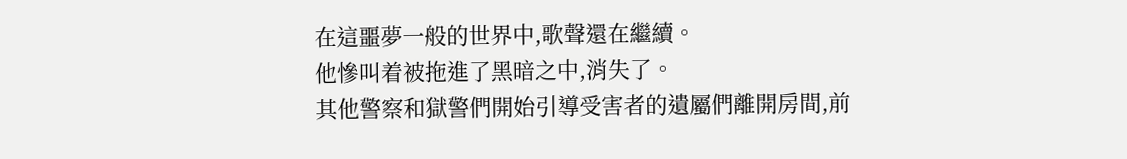在這噩夢一般的世界中,歌聲還在繼續。
他慘叫着被拖進了黑暗之中,消失了。
其他警察和獄警們開始引導受害者的遺屬們離開房間,前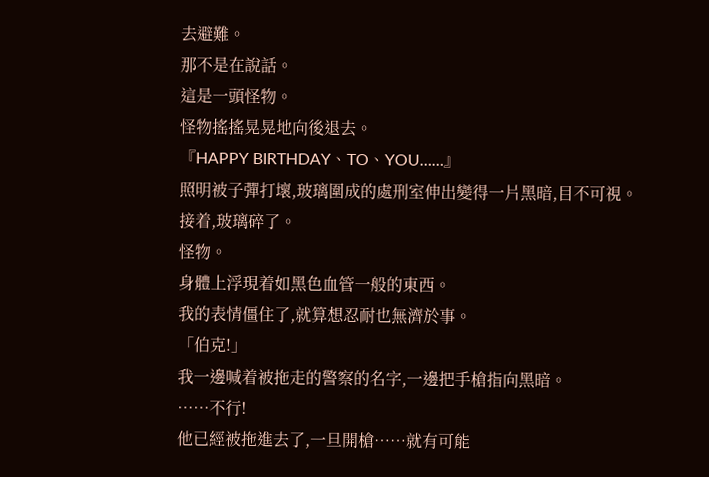去避難。
那不是在說話。
這是一頭怪物。
怪物搖搖晃晃地向後退去。
『HAPPY BIRTHDAY、TO、YOU……』
照明被子彈打壞,玻璃圍成的處刑室伸出變得一片黑暗,目不可視。
接着,玻璃碎了。
怪物。
身體上浮現着如黑色血管一般的東西。
我的表情僵住了,就算想忍耐也無濟於事。
「伯克!」
我一邊喊着被拖走的警察的名字,一邊把手槍指向黑暗。
……不行!
他已經被拖進去了,一旦開槍……就有可能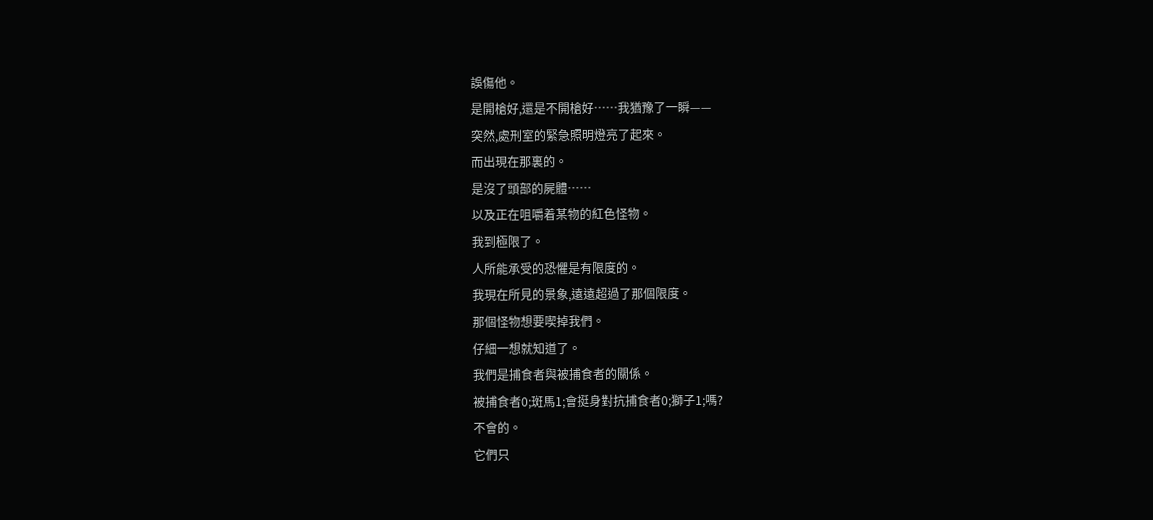誤傷他。
是開槍好,還是不開槍好……我猶豫了一瞬——
突然,處刑室的緊急照明燈亮了起來。
而出現在那裏的。
是沒了頭部的屍體……
以及正在咀嚼着某物的紅色怪物。
我到極限了。
人所能承受的恐懼是有限度的。
我現在所見的景象,遠遠超過了那個限度。
那個怪物想要喫掉我們。
仔細一想就知道了。
我們是捕食者與被捕食者的關係。
被捕食者0;斑馬1;會挺身對抗捕食者0;獅子1;嗎?
不會的。
它們只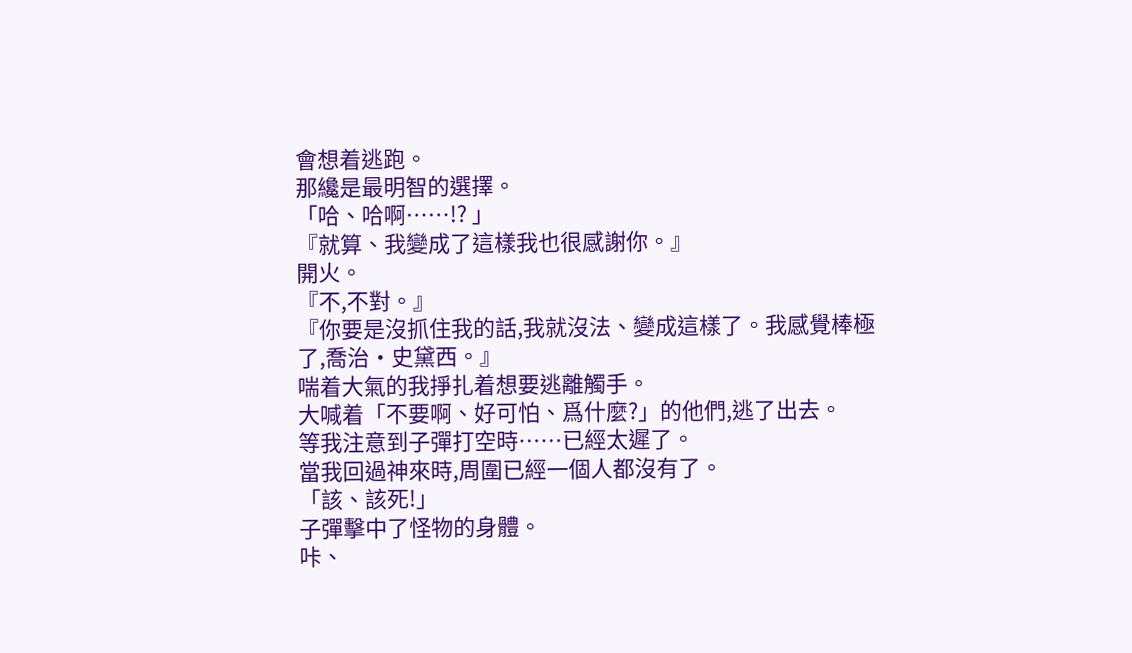會想着逃跑。
那纔是最明智的選擇。
「哈、哈啊……!? 」
『就算、我變成了這樣我也很感謝你。』
開火。
『不,不對。』
『你要是沒抓住我的話,我就沒法、變成這樣了。我感覺棒極了,喬治·史黛西。』
喘着大氣的我掙扎着想要逃離觸手。
大喊着「不要啊、好可怕、爲什麼?」的他們,逃了出去。
等我注意到子彈打空時……已經太遲了。
當我回過神來時,周圍已經一個人都沒有了。
「該、該死!」
子彈擊中了怪物的身體。
咔、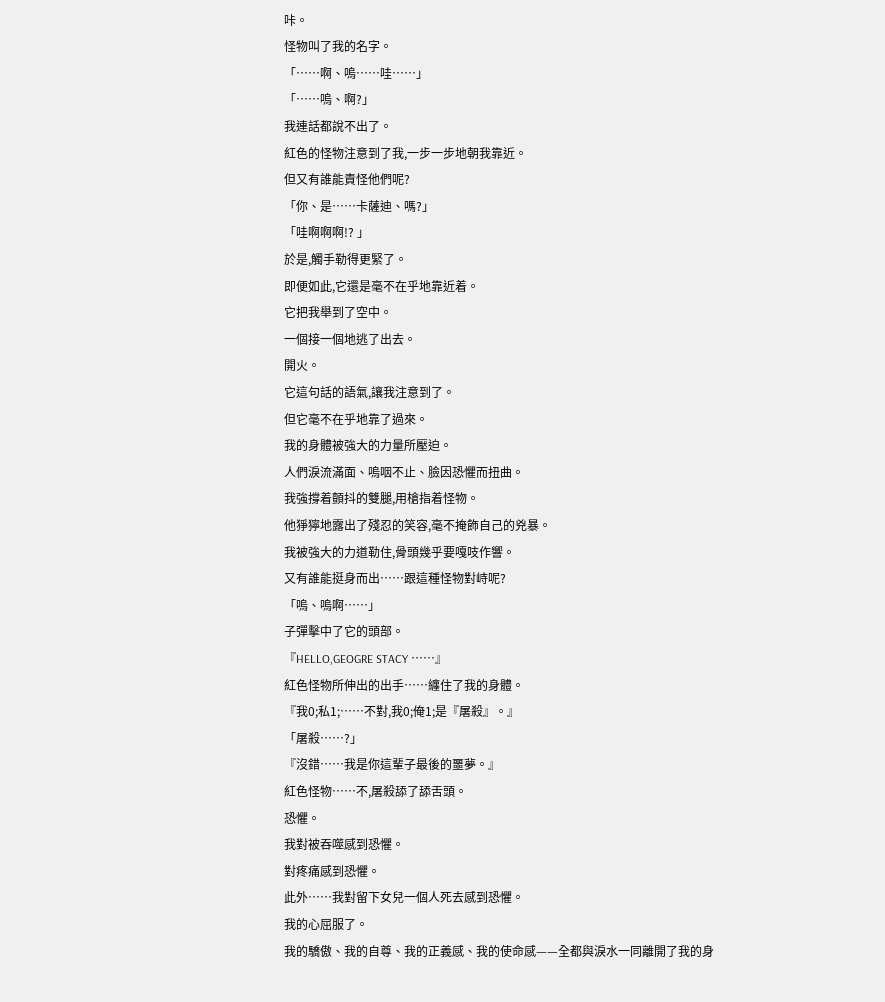咔。
怪物叫了我的名字。
「……啊、嗚……哇……」
「……嗚、啊?」
我連話都說不出了。
紅色的怪物注意到了我,一步一步地朝我靠近。
但又有誰能責怪他們呢?
「你、是……卡薩迪、嗎?」
「哇啊啊啊!? 」
於是,觸手勒得更緊了。
即便如此,它還是毫不在乎地靠近着。
它把我舉到了空中。
一個接一個地逃了出去。
開火。
它這句話的語氣,讓我注意到了。
但它毫不在乎地靠了過來。
我的身體被強大的力量所壓迫。
人們淚流滿面、嗚咽不止、臉因恐懼而扭曲。
我強撐着顫抖的雙腿,用槍指着怪物。
他猙獰地露出了殘忍的笑容,毫不掩飾自己的兇暴。
我被強大的力道勒住,骨頭幾乎要嘎吱作響。
又有誰能挺身而出……跟這種怪物對峙呢?
「嗚、嗚啊……」
子彈擊中了它的頭部。
『HELLO,GEOGRE STACY ……』
紅色怪物所伸出的出手……纏住了我的身體。
『我0;私1;……不對,我0;俺1;是『屠殺』。』
「屠殺……?」
『沒錯……我是你這輩子最後的噩夢。』
紅色怪物……不,屠殺舔了舔舌頭。
恐懼。
我對被吞噬感到恐懼。
對疼痛感到恐懼。
此外……我對留下女兒一個人死去感到恐懼。
我的心屈服了。
我的驕傲、我的自尊、我的正義感、我的使命感——全都與淚水一同離開了我的身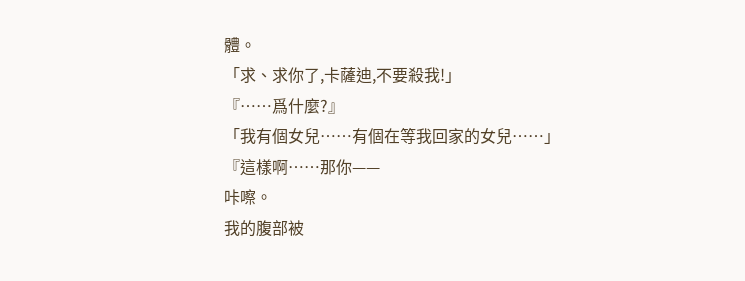體。
「求、求你了,卡薩迪,不要殺我!」
『……爲什麼?』
「我有個女兒……有個在等我回家的女兒……」
『這樣啊……那你——
咔嚓。
我的腹部被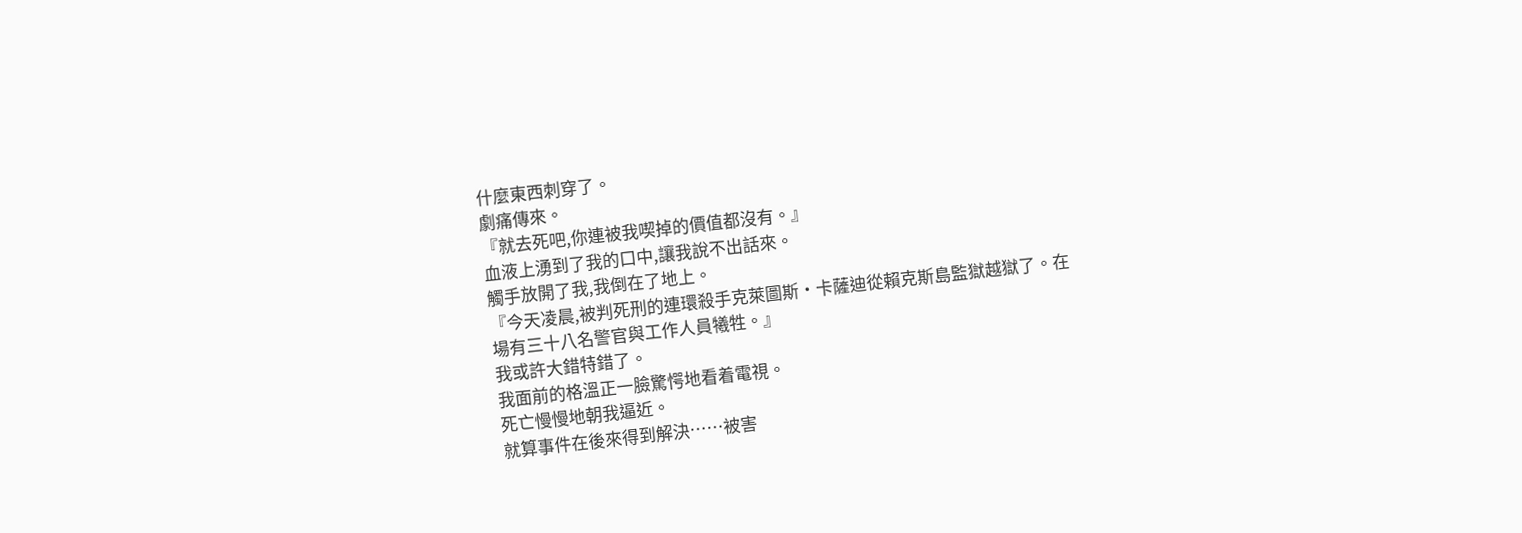什麼東西刺穿了。
劇痛傳來。
『就去死吧,你連被我喫掉的價值都沒有。』
血液上湧到了我的口中,讓我說不出話來。
觸手放開了我,我倒在了地上。
『今天凌晨,被判死刑的連環殺手克萊圖斯·卡薩迪從賴克斯島監獄越獄了。在場有三十八名警官與工作人員犧牲。』
我或許大錯特錯了。
我面前的格溫正一臉驚愕地看着電視。
死亡慢慢地朝我逼近。
就算事件在後來得到解決……被害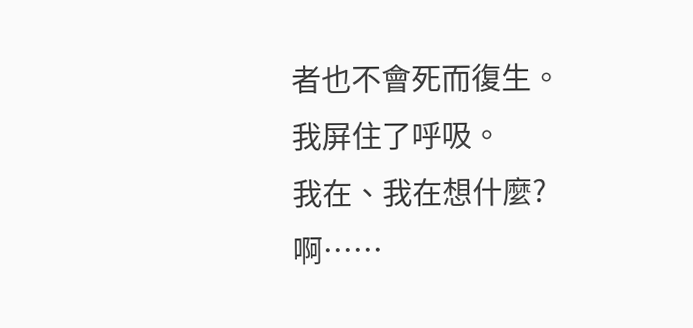者也不會死而復生。
我屏住了呼吸。
我在、我在想什麼?
啊……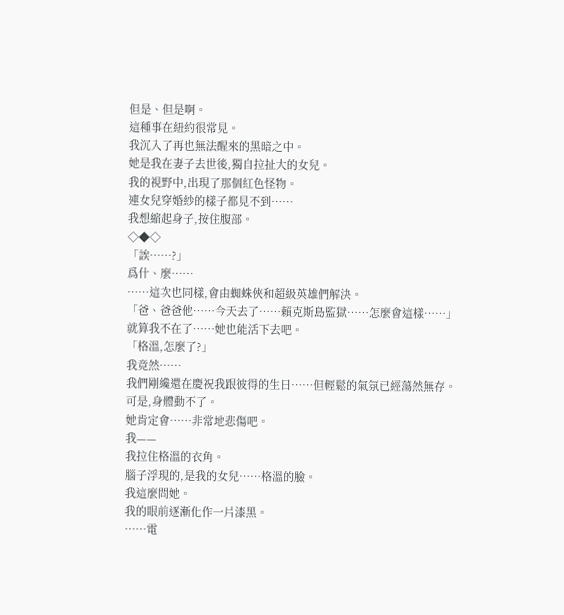但是、但是啊。
這種事在紐約很常見。
我沉入了再也無法醒來的黑暗之中。
她是我在妻子去世後,獨自拉扯大的女兒。
我的視野中,出現了那個紅色怪物。
連女兒穿婚紗的樣子都見不到……
我想縮起身子,按住腹部。
◇◆◇
「誒……?」
爲什、麼……
……這次也同樣,會由蜘蛛俠和超級英雄們解決。
「爸、爸爸他……今天去了……賴克斯島監獄……怎麼會這樣……」
就算我不在了……她也能活下去吧。
「格溫,怎麼了?」
我竟然……
我們剛纔還在慶祝我跟彼得的生日……但輕鬆的氣氛已經蕩然無存。
可是,身體動不了。
她肯定會……非常地悲傷吧。
我——
我拉住格溫的衣角。
腦子浮現的,是我的女兒……格溫的臉。
我這麼問她。
我的眼前逐漸化作一片漆黑。
……電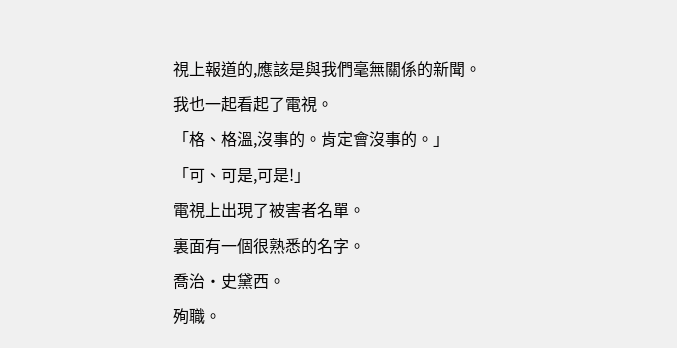視上報道的,應該是與我們毫無關係的新聞。
我也一起看起了電視。
「格、格溫,沒事的。肯定會沒事的。」
「可、可是,可是!」
電視上出現了被害者名單。
裏面有一個很熟悉的名字。
喬治·史黛西。
殉職。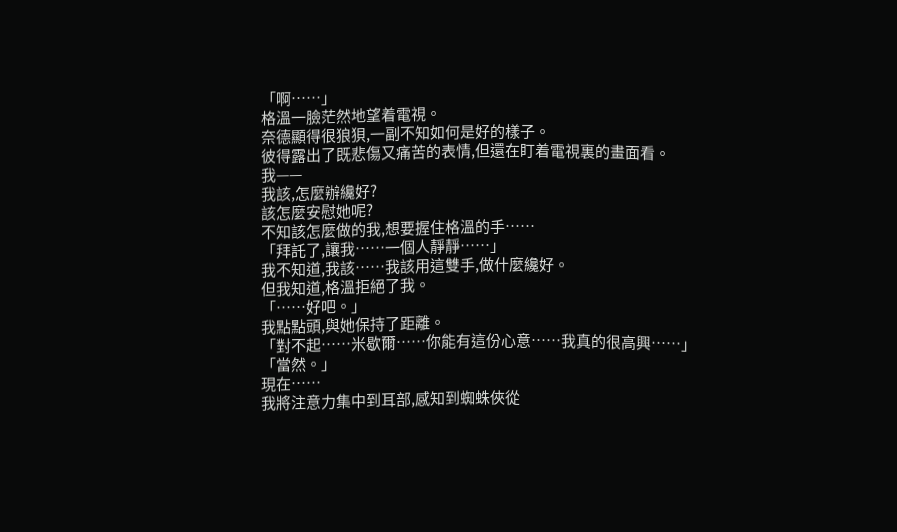「啊……」
格溫一臉茫然地望着電視。
奈德顯得很狼狽,一副不知如何是好的樣子。
彼得露出了既悲傷又痛苦的表情,但還在盯着電視裏的畫面看。
我——
我該,怎麼辦纔好?
該怎麼安慰她呢?
不知該怎麼做的我,想要握住格溫的手……
「拜託了,讓我……一個人靜靜……」
我不知道,我該……我該用這雙手,做什麼纔好。
但我知道,格溫拒絕了我。
「……好吧。」
我點點頭,與她保持了距離。
「對不起……米歇爾……你能有這份心意……我真的很高興……」
「當然。」
現在……
我將注意力集中到耳部,感知到蜘蛛俠從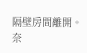隔壁房間離開。
奈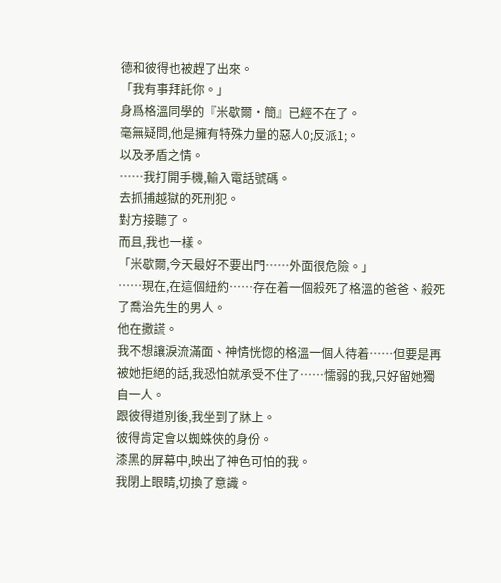德和彼得也被趕了出來。
「我有事拜託你。」
身爲格溫同學的『米歇爾·簡』已經不在了。
毫無疑問,他是擁有特殊力量的惡人0;反派1;。
以及矛盾之情。
……我打開手機,輸入電話號碼。
去抓捕越獄的死刑犯。
對方接聽了。
而且,我也一樣。
「米歇爾,今天最好不要出門……外面很危險。」
……現在,在這個紐約……存在着一個殺死了格溫的爸爸、殺死了喬治先生的男人。
他在撒謊。
我不想讓淚流滿面、神情恍惚的格溫一個人待着……但要是再被她拒絕的話,我恐怕就承受不住了……懦弱的我,只好留她獨自一人。
跟彼得道別後,我坐到了牀上。
彼得肯定會以蜘蛛俠的身份。
漆黑的屏幕中,映出了神色可怕的我。
我閉上眼睛,切換了意識。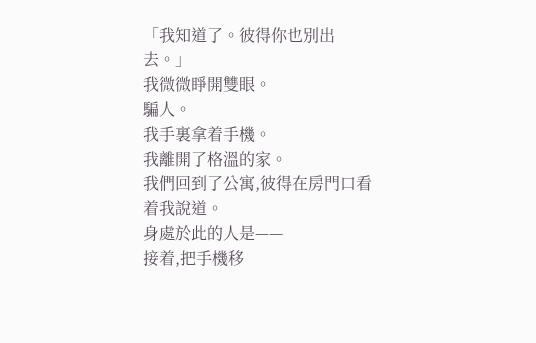「我知道了。彼得你也別出去。」
我微微睜開雙眼。
騙人。
我手裏拿着手機。
我離開了格溫的家。
我們回到了公寓,彼得在房門口看着我說道。
身處於此的人是——
接着,把手機移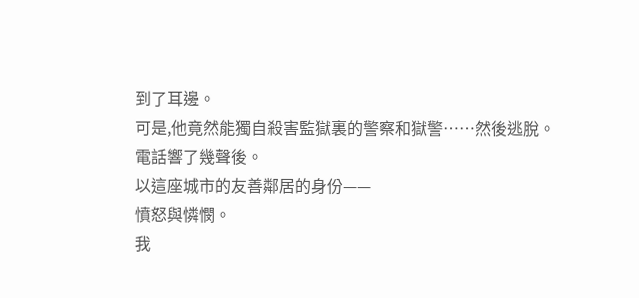到了耳邊。
可是,他竟然能獨自殺害監獄裏的警察和獄警……然後逃脫。
電話響了幾聲後。
以這座城市的友善鄰居的身份——
憤怒與憐憫。
我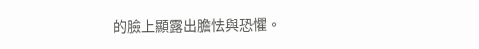的臉上顯露出膽怯與恐懼。